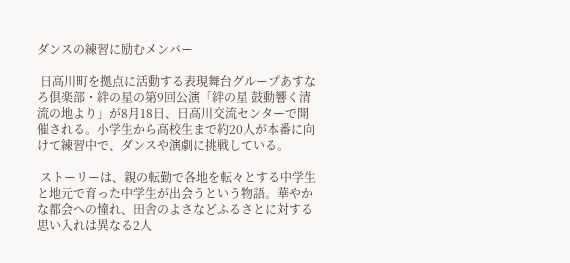ダンスの練習に励むメンバー

 日高川町を拠点に活動する表現舞台グループあすなろ倶楽部・絆の星の第9回公演「絆の星 鼓動響く清流の地より」が8月18日、日高川交流センターで開催される。小学生から高校生まで約20人が本番に向けて練習中で、ダンスや演劇に挑戦している。

 ストーリーは、親の転勤で各地を転々とする中学生と地元で育った中学生が出会うという物語。華やかな都会への憧れ、田舎のよさなどふるさとに対する思い入れは異なる2人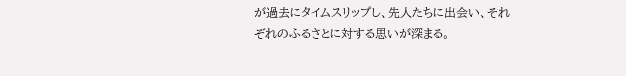が過去にタイムスリップし、先人たちに出会い、それぞれのふるさとに対する思いが深まる。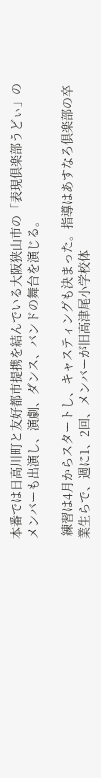本番では日高川町と友好都市提携を結んでいる大阪狭山市の「表現倶楽部うどぃ」のメンバーも出演し、演劇、ダンス、バンドの舞台を演じる。

 練習は4月からスタートし、キャスティングも決まった。指導はあすなろ倶楽部の卒業生らで、週に1、2回、メンバーが旧高津尾小学校体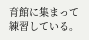育館に集まって練習している。